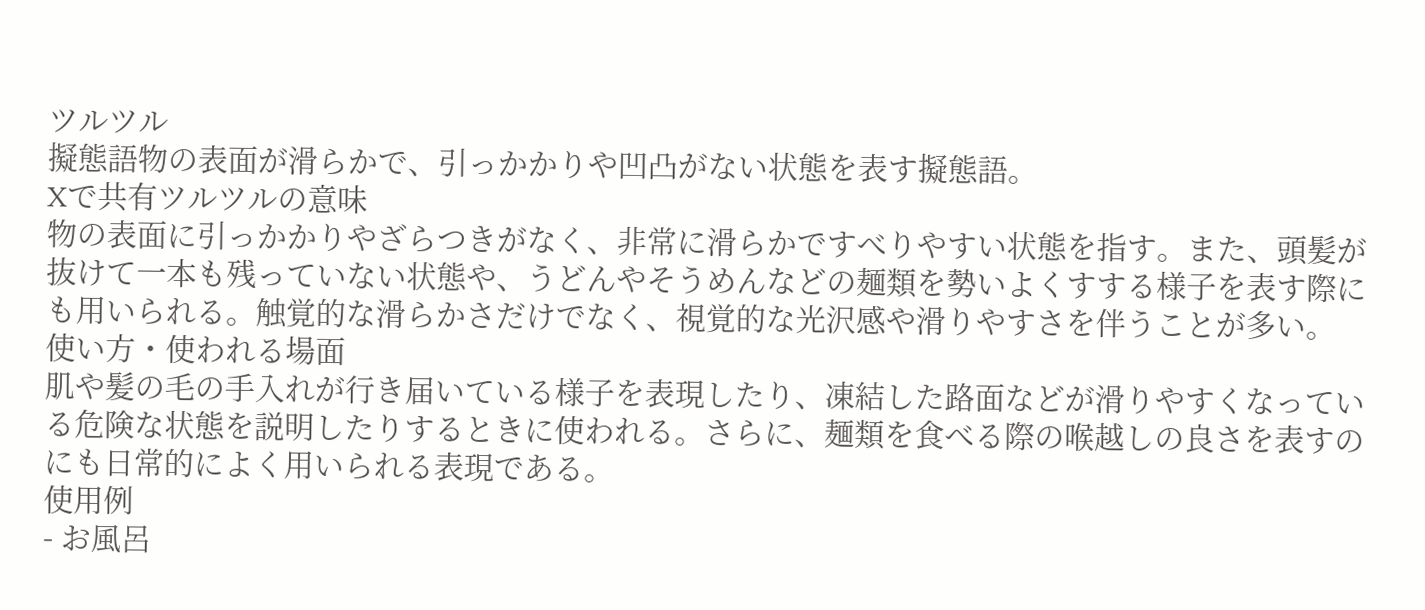ツルツル
擬態語物の表面が滑らかで、引っかかりや凹凸がない状態を表す擬態語。
Xで共有ツルツルの意味
物の表面に引っかかりやざらつきがなく、非常に滑らかですべりやすい状態を指す。また、頭髪が抜けて一本も残っていない状態や、うどんやそうめんなどの麺類を勢いよくすする様子を表す際にも用いられる。触覚的な滑らかさだけでなく、視覚的な光沢感や滑りやすさを伴うことが多い。
使い方・使われる場面
肌や髪の毛の手入れが行き届いている様子を表現したり、凍結した路面などが滑りやすくなっている危険な状態を説明したりするときに使われる。さらに、麺類を食べる際の喉越しの良さを表すのにも日常的によく用いられる表現である。
使用例
- お風呂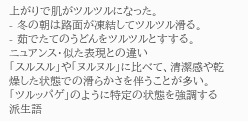上がりで肌がツルツルになった。
- 冬の朝は路面が凍結してツルツル滑る。
- 茹でたてのうどんをツルツルとすする。
ニュアンス・似た表現との違い
「スルスル」や「ヌルヌル」に比べて、清潔感や乾燥した状態での滑らかさを伴うことが多い。「ツルッパゲ」のように特定の状態を強調する派生語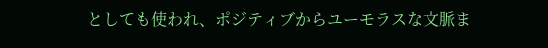としても使われ、ポジティブからユーモラスな文脈ま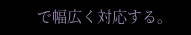で幅広く対応する。